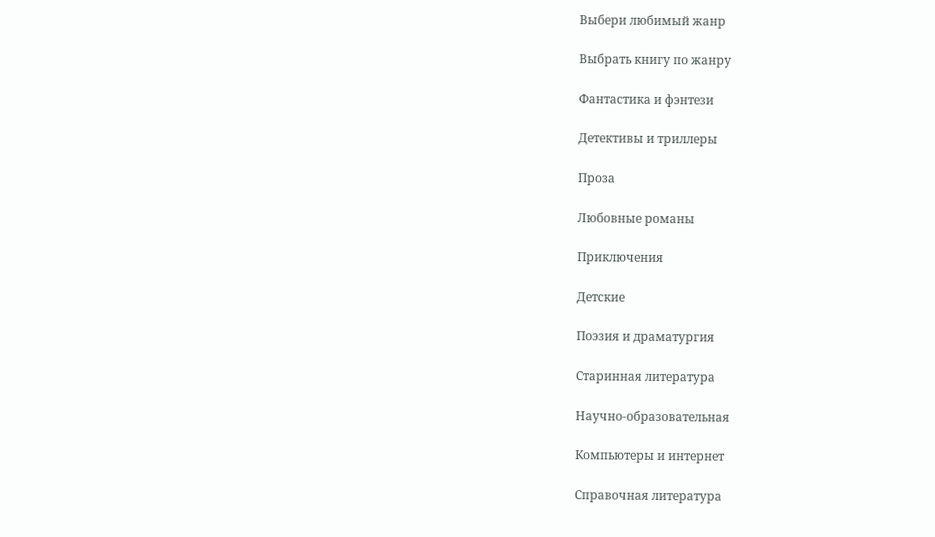Выбери любимый жанр

Выбрать книгу по жанру

Фантастика и фэнтези

Детективы и триллеры

Проза

Любовные романы

Приключения

Детские

Поэзия и драматургия

Старинная литература

Научно-образовательная

Компьютеры и интернет

Справочная литература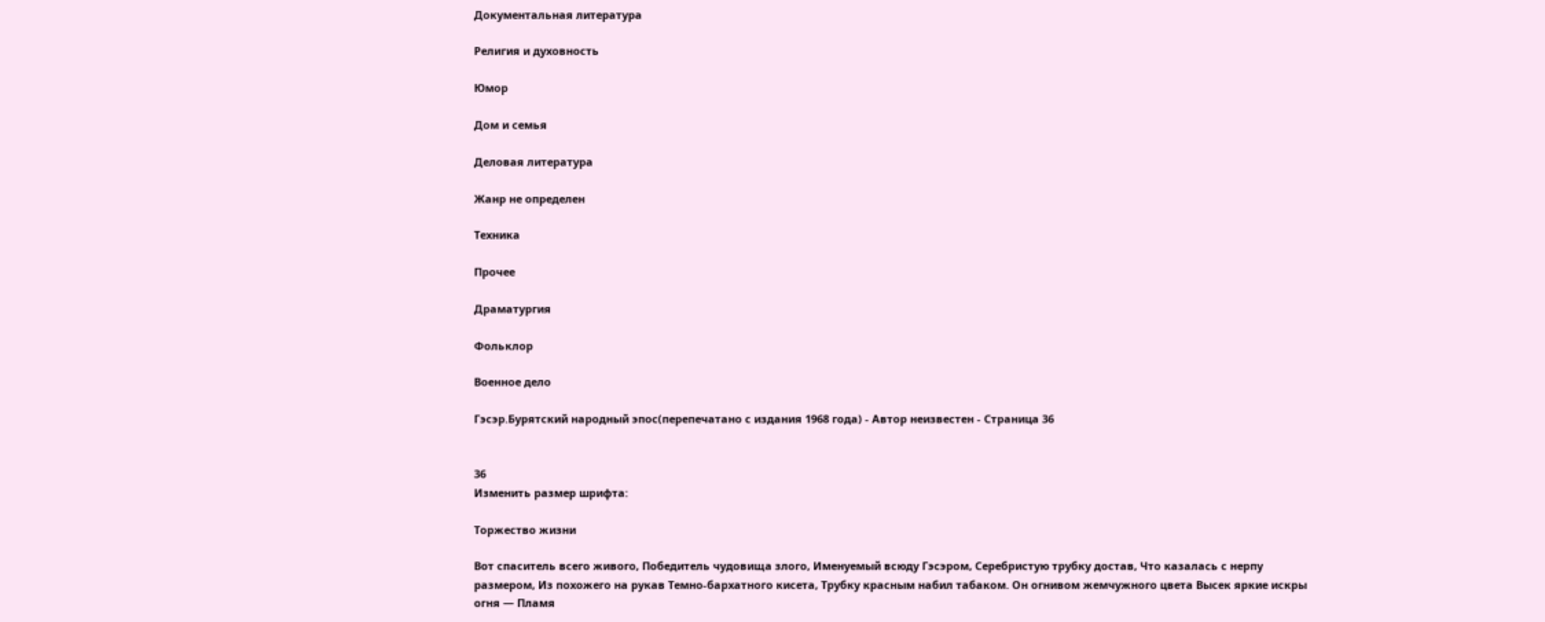Документальная литература

Религия и духовность

Юмор

Дом и семья

Деловая литература

Жанр не определен

Техника

Прочее

Драматургия

Фольклор

Военное дело

Гэсэр.Бурятский народный эпос(перепечатано с издания 1968 года) - Автор неизвестен - Страница 36


36
Изменить размер шрифта:

Торжество жизни

Вот спаситель всего живого, Победитель чудовища злого, Именуемый всюду Гэсэром, Серебристую трубку достав, Что казалась с нерпу размером, Из похожего на рукав Темно-бархатного кисета, Трубку красным набил табаком. Он огнивом жемчужного цвета Высек яркие искры огня — Пламя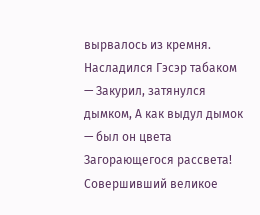вырвалось из кремня. Насладился Гэсэр табаком — Закурил, затянулся дымком, А как выдул дымок — был он цвета Загорающегося рассвета! Совершивший великое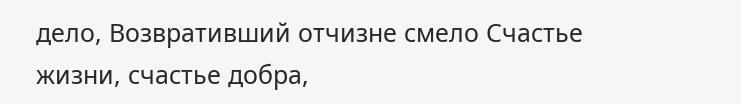дело, Возвративший отчизне смело Счастье жизни, счастье добра,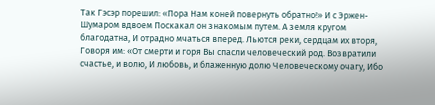Так Гэсэр порешил: «Пора Нам коней повернуть обратно!» И с Эржен-Шумаром вдвоем Поскакал он знакомым путем. А земля кругом благодатна, И отрадно мчаться вперед. Льются реки, сердцам их вторя, Говоря им: «От смерти и горя Вы спасли человеческий род. Возвратили счастье, и волю, И любовь, и блаженную долю Человеческому очагу, Ибо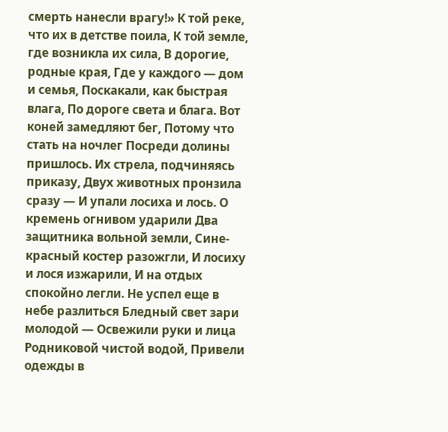смерть нанесли врагу!» К той реке, что их в детстве поила, К той земле, где возникла их сила, В дорогие, родные края, Где у каждого — дом и семья, Поскакали, как быстрая влага, По дороге света и блага. Вот коней замедляют бег, Потому что стать на ночлег Посреди долины пришлось. Их стрела, подчиняясь приказу, Двух животных пронзила сразу — И упали лосиха и лось. О кремень огнивом ударили Два защитника вольной земли, Сине-красный костер разожгли, И лосиху и лося изжарили, И на отдых спокойно легли. Не успел еще в небе разлиться Бледный свет зари молодой — Освежили руки и лица Родниковой чистой водой, Привели одежды в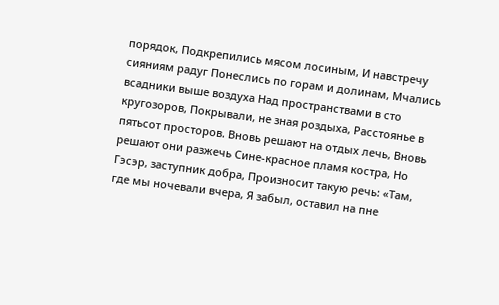порядок, Подкрепились мясом лосиным, И навстречу сияниям радуг Понеслись по горам и долинам, Мчались всадники выше воздуха Над пространствами в сто кругозоров, Покрывали, не зная роздыха, Расстоянье в пятьсот просторов. Вновь решают на отдых лечь, Вновь решают они разжечь Сине-красное пламя костра, Но Гэсэр, заступник добра, Произносит такую речь: «Там, где мы ночевали вчера, Я забыл, оставил на пне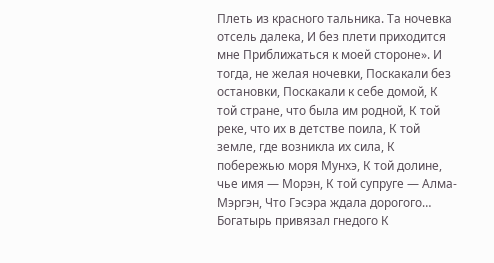Плеть из красного тальника. Та ночевка отсель далека, И без плети приходится мне Приближаться к моей стороне». И тогда, не желая ночевки, Поскакали без остановки, Поскакали к себе домой, К той стране, что была им родной, К той реке, что их в детстве поила, К той земле, где возникла их сила, К побережью моря Мунхэ, К той долине, чье имя — Морэн, К той супруге — Алма-Мэргэн, Что Гэсэра ждала дорогого… Богатырь привязал гнедого К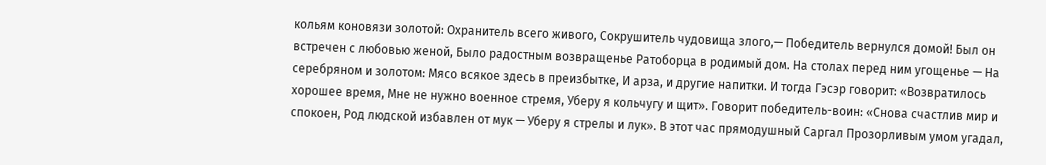кольям коновязи золотой: Охранитель всего живого, Сокрушитель чудовища злого,— Победитель вернулся домой! Был он встречен с любовью женой, Было радостным возвращенье Ратоборца в родимый дом. На столах перед ним угощенье — На серебряном и золотом: Мясо всякое здесь в преизбытке, И арза, и другие напитки. И тогда Гэсэр говорит: «Возвратилось хорошее время, Мне не нужно военное стремя, Уберу я кольчугу и щит». Говорит победитель-воин: «Снова счастлив мир и спокоен, Род людской избавлен от мук — Уберу я стрелы и лук». В этот час прямодушный Саргал Прозорливым умом угадал,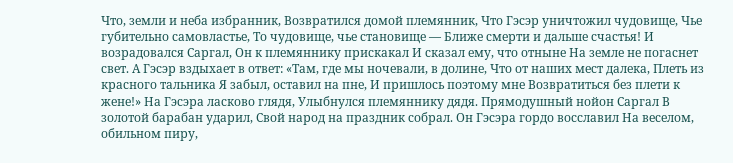Что, земли и неба избранник, Возвратился домой племянник, Что Гэсэр уничтожил чудовище, Чье губительно самовластье, То чудовище, чье становище — Ближе смерти и дальше счастья! И возрадовался Саргал, Он к племяннику прискакал И сказал ему, что отныне На земле не погаснет свет. А Гэсэр вздыхает в ответ: «Там, где мы ночевали, в долине, Что от наших мест далека, Плеть из красного тальника Я забыл, оставил на пне, И пришлось поэтому мне Возвратиться без плети к жене!» На Гэсэра ласково глядя, Улыбнулся племяннику дядя. Прямодушный нойон Саргал В золотой барабан ударил, Свой народ на праздник собрал. Он Гэсэра гордо восславил На веселом, обильном пиру,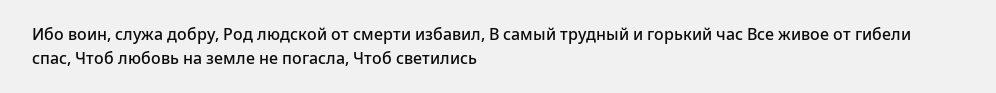Ибо воин, служа добру, Род людской от смерти избавил, В самый трудный и горький час Все живое от гибели спас, Чтоб любовь на земле не погасла, Чтоб светились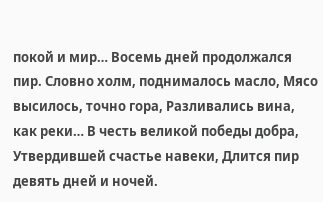покой и мир… Восемь дней продолжался пир. Словно холм, поднималось масло, Мясо высилось, точно гора, Разливались вина, как реки… В честь великой победы добра, Утвердившей счастье навеки, Длится пир девять дней и ночей.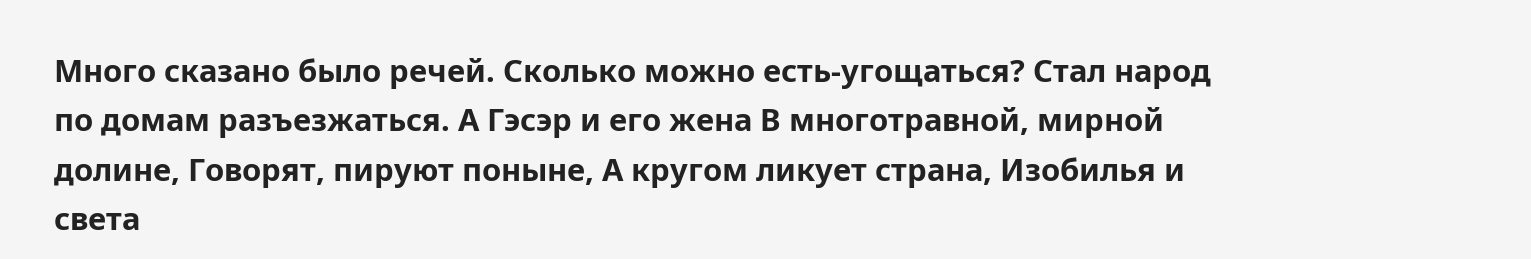Много сказано было речей. Сколько можно есть-угощаться? Стал народ по домам разъезжаться. А Гэсэр и его жена В многотравной, мирной долине, Говорят, пируют поныне, А кругом ликует страна, Изобилья и света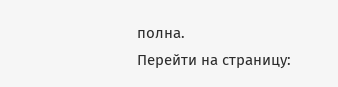полна.
Перейти на страницу: